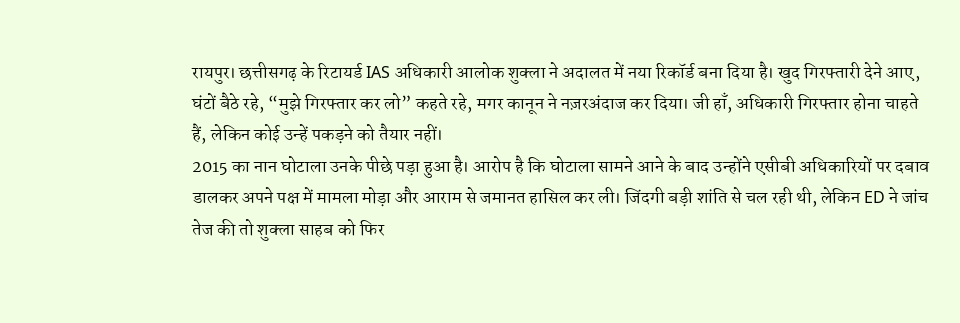रायपुर। छत्तीसगढ़ के रिटायर्ड IAS अधिकारी आलोक शुक्ला ने अदालत में नया रिकॉर्ड बना दिया है। खुद गिरफ्तारी देने आए, घंटों बैठे रहे, “मुझे गिरफ्तार कर लो” कहते रहे, मगर कानून ने नज़रअंदाज कर दिया। जी हाँ, अधिकारी गिरफ्तार होना चाहते हैं, लेकिन कोई उन्हें पकड़ने को तैयार नहीं।
2015 का नान घोटाला उनके पीछे पड़ा हुआ है। आरोप है कि घोटाला सामने आने के बाद उन्होंने एसीबी अधिकारियों पर दबाव डालकर अपने पक्ष में मामला मोड़ा और आराम से जमानत हासिल कर ली। जिंदगी बड़ी शांति से चल रही थी, लेकिन ED ने जांच तेज की तो शुक्ला साहब को फिर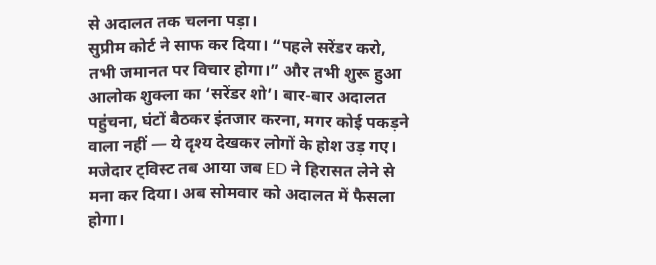से अदालत तक चलना पड़ा।
सुप्रीम कोर्ट ने साफ कर दिया। “पहले सरेंडर करो, तभी जमानत पर विचार होगा।” और तभी शुरू हुआ आलोक शुक्ला का ‘सरेंडर शो’। बार-बार अदालत पहुंचना, घंटों बैठकर इंतजार करना, मगर कोई पकड़ने वाला नहीं — ये दृश्य देखकर लोगों के होश उड़ गए।
मजेदार ट्विस्ट तब आया जब ED ने हिरासत लेने से मना कर दिया। अब सोमवार को अदालत में फैसला होगा।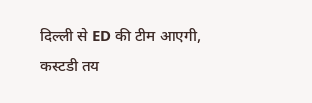दिल्ली से ED की टीम आएगी, कस्टडी तय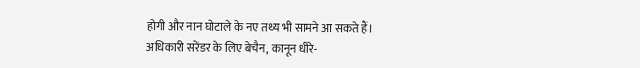होगी और नान घोटाले के नए तथ्य भी सामने आ सकते हैं।
अधिकारी सरेंडर के लिए बेचैन, कानून धीरे-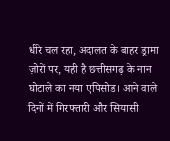धीरे चल रहा, अदालत के बाहर ड्रामा ज़ोरों पर, यही है छत्तीसगढ़ के नान घोटाले का नया एपिसोड। आने वाले दिनों में गिरफ्तारी और सियासी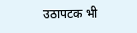उठापटक भी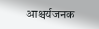आश्चर्यजनक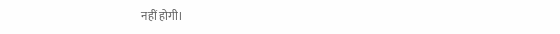नहीं होगी।